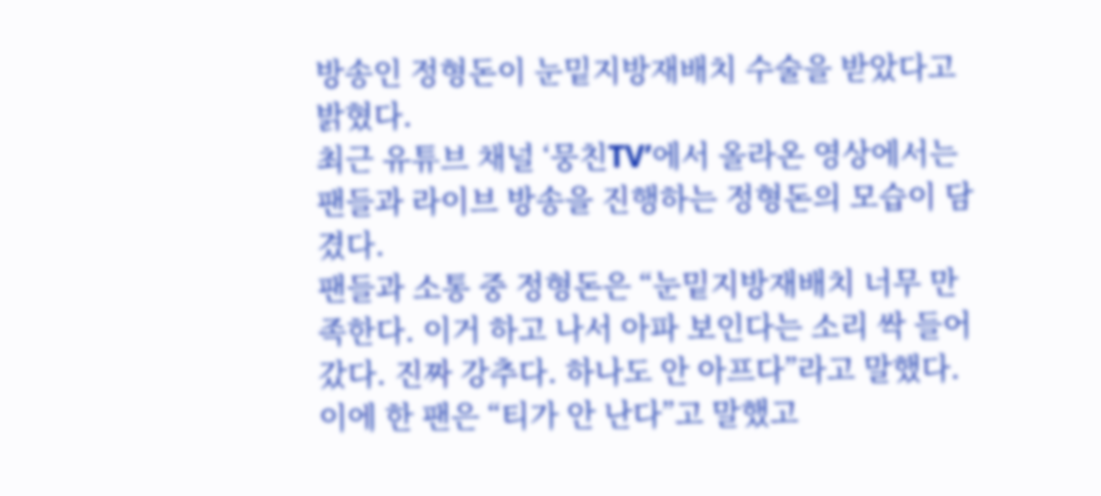방송인 정형돈이 눈밑지방재배치 수술을 받았다고 밝혔다.
최근 유튜브 채널 ‘뭉친TV’에서 올라온 영상에서는 팬들과 라이브 방송을 진행하는 정형돈의 모습이 담겼다.
팬들과 소통 중 정형돈은 “눈밑지방재배치 너무 만족한다. 이거 하고 나서 아파 보인다는 소리 싹 들어갔다. 진짜 강추다. 하나도 안 아프다”라고 말했다.
이에 한 팬은 “티가 안 난다”고 말했고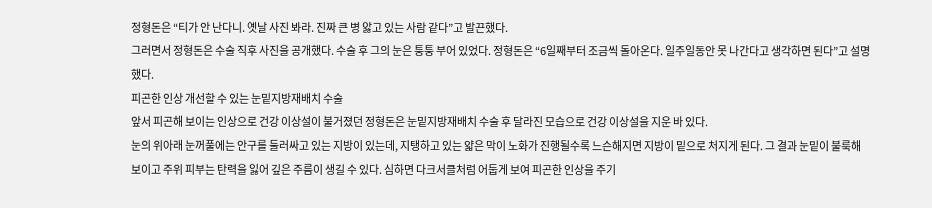정형돈은 “티가 안 난다니. 옛날 사진 봐라. 진짜 큰 병 앓고 있는 사람 같다”고 발끈했다.
그러면서 정형돈은 수술 직후 사진을 공개했다. 수술 후 그의 눈은 퉁퉁 부어 있었다. 정형돈은 “6일째부터 조금씩 돌아온다. 일주일동안 못 나간다고 생각하면 된다”고 설명했다.
피곤한 인상 개선할 수 있는 눈밑지방재배치 수술
앞서 피곤해 보이는 인상으로 건강 이상설이 불거졌던 정형돈은 눈밑지방재배치 수술 후 달라진 모습으로 건강 이상설을 지운 바 있다.
눈의 위아래 눈꺼풀에는 안구를 둘러싸고 있는 지방이 있는데, 지탱하고 있는 얇은 막이 노화가 진행될수록 느슨해지면 지방이 밑으로 처지게 된다. 그 결과 눈밑이 불룩해 보이고 주위 피부는 탄력을 잃어 깊은 주름이 생길 수 있다. 심하면 다크서클처럼 어둡게 보여 피곤한 인상을 주기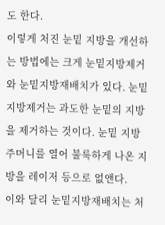도 한다.
이렇게 처진 눈밑 지방을 개선하는 방법에는 크게 눈밑지방제거와 눈밑지방재배치가 있다. 눈밑지방제거는 과도한 눈밑의 지방을 제거하는 것이다. 눈밑 지방 주머니를 열어 불룩하게 나온 지방을 레이저 등으로 없앤다.
이와 달리 눈밑지방재배치는 처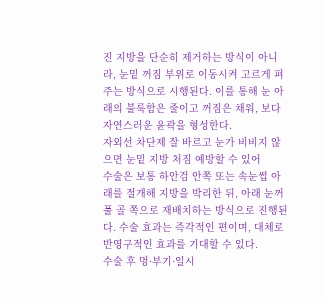진 지방을 단순히 제거하는 방식이 아니라, 눈밑 꺼짐 부위로 이동시켜 고르게 펴주는 방식으로 시행된다. 이를 통해 눈 아래의 불룩함은 줄이고 꺼짐은 채워, 보다 자연스러운 윤곽을 형성한다.
자외선 차단제 잘 바르고 눈가 비비지 않으면 눈밑 지방 처짐 예방할 수 있어
수술은 보통 하안검 안쪽 또는 속눈썹 아래를 절개해 지방을 박리한 뒤, 아래 눈꺼풀 골 쪽으로 재배치하는 방식으로 진행된다. 수술 효과는 즉각적인 편이며, 대체로 반영구적인 효과를 기대할 수 있다.
수술 후 멍·부기·일시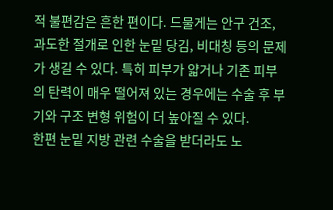적 불편감은 흔한 편이다. 드물게는 안구 건조, 과도한 절개로 인한 눈밑 당김, 비대칭 등의 문제가 생길 수 있다. 특히 피부가 얇거나 기존 피부의 탄력이 매우 떨어져 있는 경우에는 수술 후 부기와 구조 변형 위험이 더 높아질 수 있다.
한편 눈밑 지방 관련 수술을 받더라도 노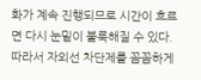화가 계속 진행되므로 시간이 흐르면 다시 눈밑이 불룩해질 수 있다. 따라서 자외선 차단제를 꼼꼼하게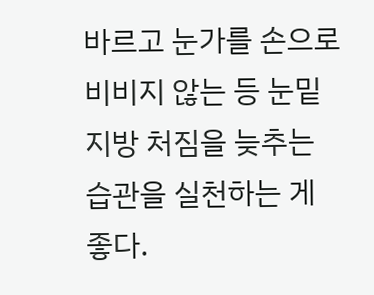바르고 눈가를 손으로 비비지 않는 등 눈밑 지방 처짐을 늦추는 습관을 실천하는 게 좋다.